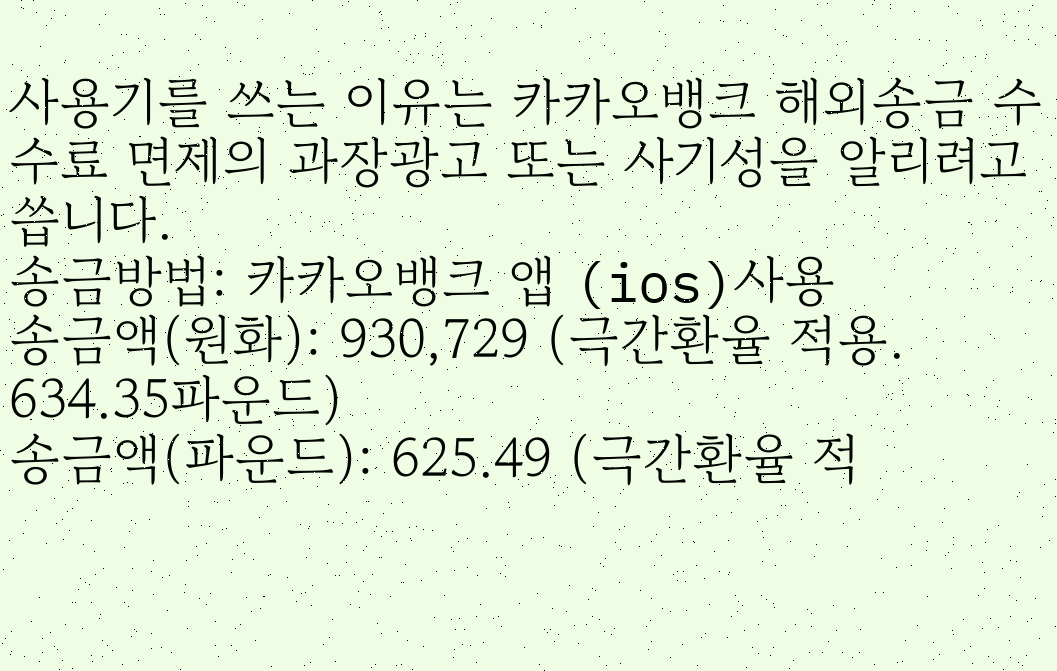사용기를 쓰는 이유는 카카오뱅크 해외송금 수수료 면제의 과장광고 또는 사기성을 알리려고 씁니다.
송금방법: 카카오뱅크 앱 (ios)사용
송금액(원화): 930,729 (극간환율 적용. 634.35파운드)
송금액(파운드): 625.49 (극간환율 적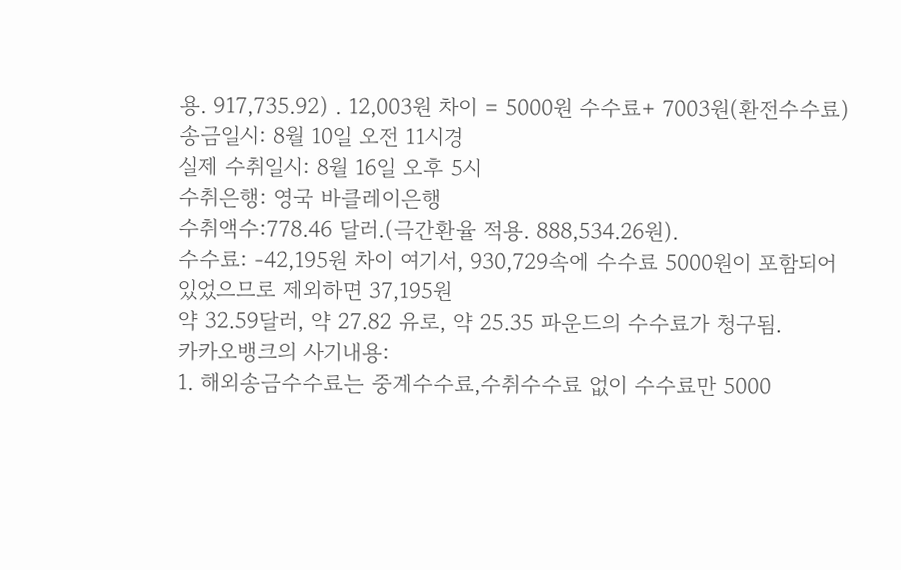용. 917,735.92) . 12,003원 차이 = 5000원 수수료+ 7003원(환전수수료)
송금일시: 8월 10일 오전 11시경
실제 수취일시: 8월 16일 오후 5시
수취은행: 영국 바클레이은행
수취액수:778.46 달러.(극간환율 적용. 888,534.26원).
수수료: -42,195원 차이 여기서, 930,729속에 수수료 5000원이 포함되어 있었으므로 제외하면 37,195원
약 32.59달러, 약 27.82 유로, 약 25.35 파운드의 수수료가 청구됨.
카카오뱅크의 사기내용:
1. 해외송금수수료는 중계수수료,수취수수료 없이 수수료만 5000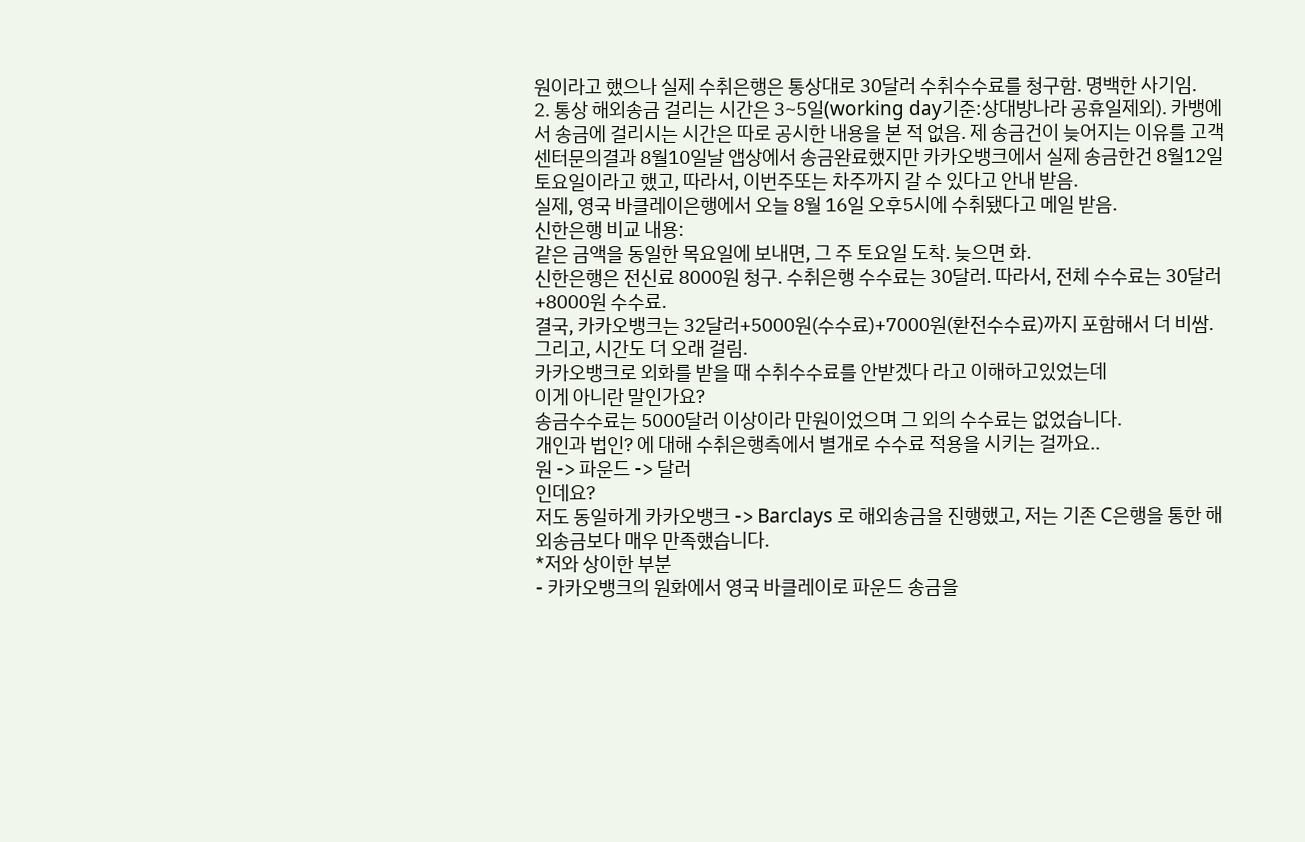원이라고 했으나 실제 수취은행은 통상대로 30달러 수취수수료를 청구함. 명백한 사기임.
2. 통상 해외송금 걸리는 시간은 3~5일(working day기준:상대방나라 공휴일제외). 카뱅에서 송금에 걸리시는 시간은 따로 공시한 내용을 본 적 없음. 제 송금건이 늦어지는 이유를 고객센터문의결과 8월10일날 앱상에서 송금완료했지만 카카오뱅크에서 실제 송금한건 8월12일 토요일이라고 했고, 따라서, 이번주또는 차주까지 갈 수 있다고 안내 받음.
실제, 영국 바클레이은행에서 오늘 8월 16일 오후5시에 수취됐다고 메일 받음.
신한은행 비교 내용:
같은 금액을 동일한 목요일에 보내면, 그 주 토요일 도착. 늦으면 화.
신한은행은 전신료 8000원 청구. 수취은행 수수료는 30달러. 따라서, 전체 수수료는 30달러+8000원 수수료.
결국, 카카오뱅크는 32달러+5000원(수수료)+7000원(환전수수료)까지 포함해서 더 비쌈.
그리고, 시간도 더 오래 걸림.
카카오뱅크로 외화를 받을 때 수취수수료를 안받겠다 라고 이해하고있었는데
이게 아니란 말인가요?
송금수수료는 5000달러 이상이라 만원이었으며 그 외의 수수료는 없었습니다.
개인과 법인? 에 대해 수취은행측에서 별개로 수수료 적용을 시키는 걸까요..
원 -> 파운드 -> 달러
인데요?
저도 동일하게 카카오뱅크 -> Barclays 로 해외송금을 진행했고, 저는 기존 C은행을 통한 해외송금보다 매우 만족했습니다.
*저와 상이한 부분
- 카카오뱅크의 원화에서 영국 바클레이로 파운드 송금을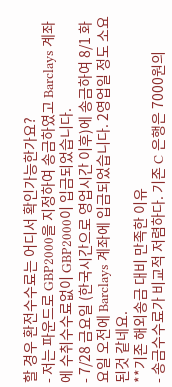할 경우 환전수수료는 어디서 확인가능한가요?
- 저는 파운드로 GBP2000을 지정하여 송금하였고 Barclays 계좌에 수취수수료없이 GBP2000이 입금되었습니다.
- 7/28 금요일 (한국시간으로 영업시간 이후)에 송금하여 8/1 화요일 오전에 Barclays 계좌에 입금되었습니다. 2영업일 정도 소요된것 같네요.
**기존 해외송금 대비 만족한 이유
- 송금수수료가 비교적 저렴하다. 기존 C 은행은 7000원의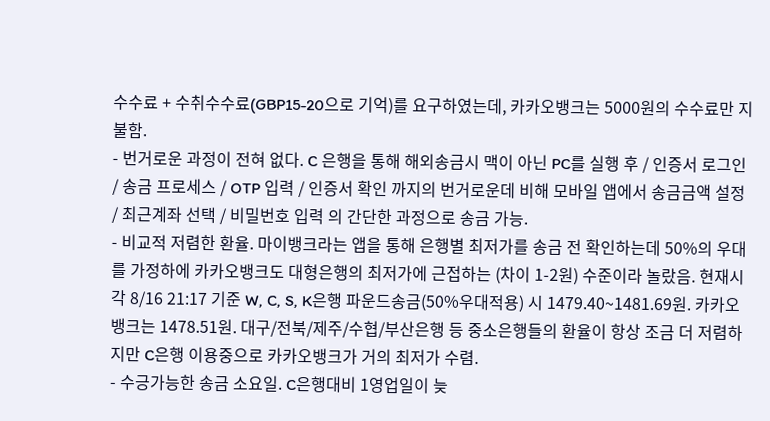수수료 + 수취수수료(GBP15-20으로 기억)를 요구하였는데, 카카오뱅크는 5000원의 수수료만 지불함.
- 번거로운 과정이 전혀 없다. C 은행을 통해 해외송금시 맥이 아닌 PC를 실행 후 / 인증서 로그인 / 송금 프로세스 / OTP 입력 / 인증서 확인 까지의 번거로운데 비해 모바일 앱에서 송금금액 설정 / 최근계좌 선택 / 비밀번호 입력 의 간단한 과정으로 송금 가능.
- 비교적 저렴한 환율. 마이뱅크라는 앱을 통해 은행별 최저가를 송금 전 확인하는데 50%의 우대를 가정하에 카카오뱅크도 대형은행의 최저가에 근접하는 (차이 1-2원) 수준이라 놀랐음. 현재시각 8/16 21:17 기준 W, C, S, K은행 파운드송금(50%우대적용) 시 1479.40~1481.69원. 카카오뱅크는 1478.51원. 대구/전북/제주/수협/부산은행 등 중소은행들의 환율이 항상 조금 더 저렴하지만 C은행 이용중으로 카카오뱅크가 거의 최저가 수렴.
- 수긍가능한 송금 소요일. C은행대비 1영업일이 늦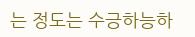는 정도는 수긍하능하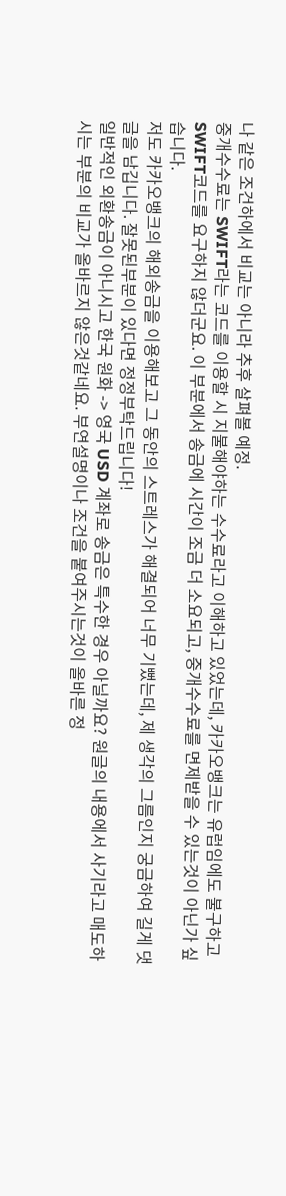나 같은 조건하에서 비교는 아니라 추후 살펴볼 예정.
중개수수료는 SWIFT라는 코드를 이용할 시 지불해야하는 수수료라고 이해하고 있었는데, 카카오뱅크는 유럽임에도 불구하고 SWIFT코드를 요구하지 않더군요. 이 부분에서 송금에 시간이 조금 더 소요되고, 중개수수료를 면제받을 수 있는것이 아닌가 싶습니다.
저도 카카오뱅크의 해외송금을 이용해보고 그 동안의 스트레스가 해결되어 너무 기뻤는데, 제 생각의 그름인지 궁금하여 길게 댓글을 남깁니다. 잘못된부분이 있다면 정정부탁드립니다!
일반적인 외환송금이 아니시고 한국 원화 -> 영국 USD 계좌로 송금은 특수한 경우 아닐까요? 원글의 내용에서 사기라고 매도하시는 부분의 비교가 올바르지 않은것같네요. 부연설명이나 조건을 붙여주시는것이 올바른 정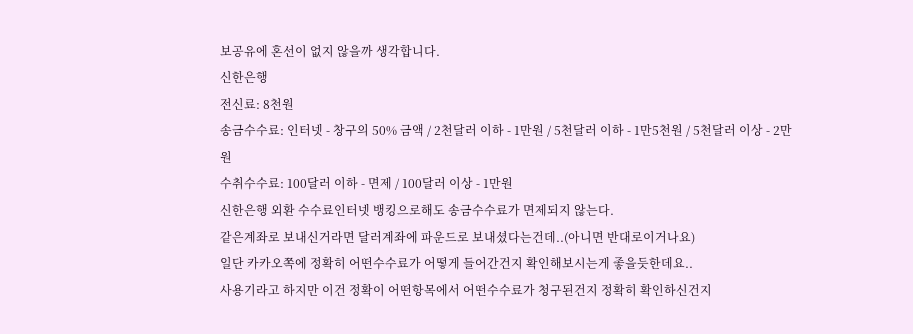보공유에 혼선이 없지 않을까 생각합니다.
신한은행
전신료: 8천원
송금수수료: 인터넷 - 창구의 50% 금액 / 2천달러 이하 - 1만원 / 5천달러 이하 - 1만5천원 / 5천달러 이상 - 2만원
수취수수료: 100달러 이하 - 면제 / 100달러 이상 - 1만원
신한은행 외환 수수료인터넷 뱅킹으로해도 송금수수료가 면제되지 않는다.
같은계좌로 보내신거라면 달러계좌에 파운드로 보내셨다는건데..(아니면 반대로이거나요)
일단 카카오쪽에 정확히 어떤수수료가 어떻게 들어간건지 확인해보시는게 좋을듯한데요..
사용기라고 하지만 이건 정확이 어떤항목에서 어떤수수료가 청구된건지 정확히 확인하신건지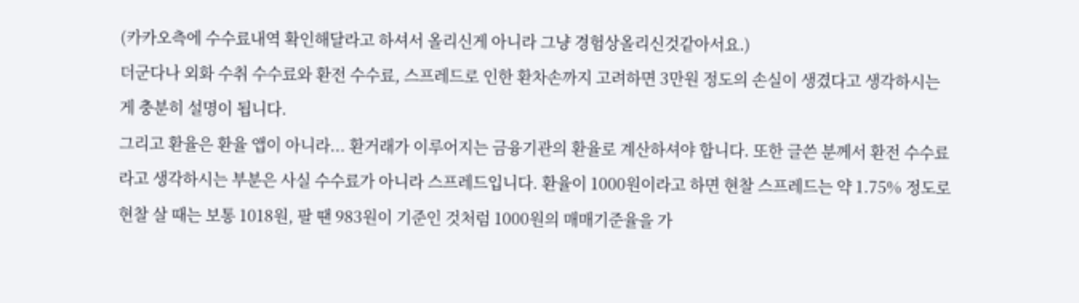(카카오측에 수수료내역 확인해달라고 하셔서 올리신게 아니라 그냥 경험상올리신것같아서요.)
더군다나 외화 수취 수수료와 환전 수수료, 스프레드로 인한 환차손까지 고려하면 3만원 정도의 손실이 생겼다고 생각하시는 게 충분히 설명이 됩니다.
그리고 환율은 환율 앱이 아니라... 환거래가 이루어지는 금융기관의 환율로 계산하셔야 합니다. 또한 글쓴 분께서 환전 수수료라고 생각하시는 부분은 사실 수수료가 아니라 스프레드입니다. 환율이 1000원이라고 하면 현찰 스프레드는 약 1.75% 정도로 현찰 살 때는 보통 1018원, 팔 땐 983원이 기준인 것처럼 1000원의 매매기준율을 가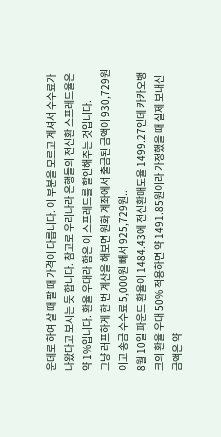운데로 하여 살 때 팔 때 가격이 다릅니다. 이 부분을 모르고 계셔서 수수료가 나왔다고 보시는 듯 합니다. 참고로 우리나라 은행들의 전신환 스프레드율은 약 1%입니다. 환율 우대라 함은 이 스프레드를 할인해주는 것입니다.
그냥 러프하게 한 번 계산을 해보면 원화 계좌에서 출금된 금액이 930,729원이고 송금 수수료 5,000원 빼서 925,729원..
8월 10일 파운드 환율이 1484.43에 전신환매도율 1499.27인데 카카오뱅크의 환율 우대 50% 적용하면 약 1491.85원이라 가정했을 때 실제 보내신 금액은 약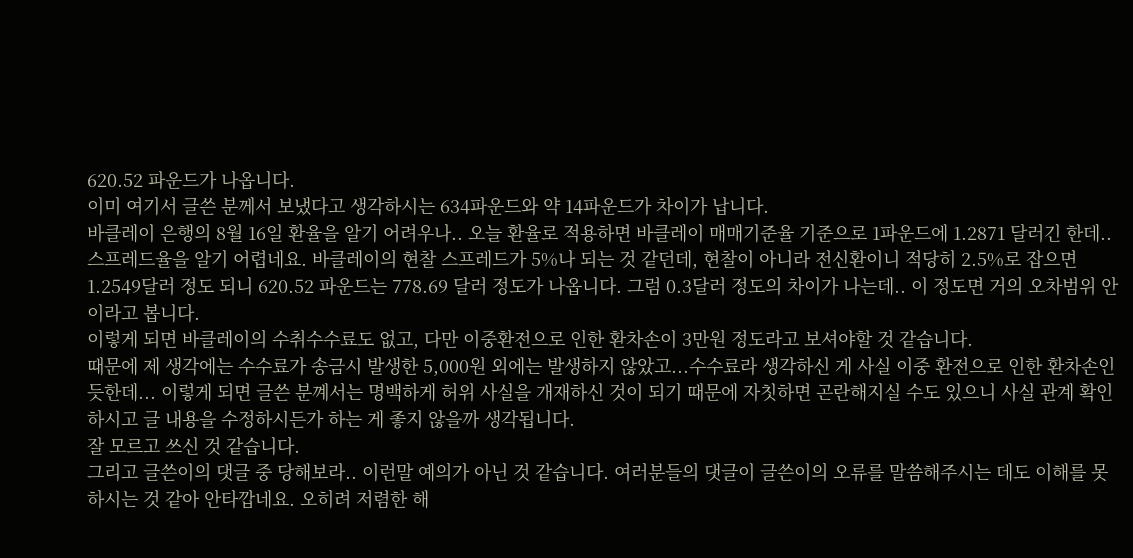620.52 파운드가 나옵니다.
이미 여기서 글쓴 분께서 보냈다고 생각하시는 634파운드와 약 14파운드가 차이가 납니다.
바클레이 은행의 8월 16일 환율을 알기 어려우나.. 오늘 환율로 적용하면 바클레이 매매기준율 기준으로 1파운드에 1.2871 달러긴 한데.. 스프레드율을 알기 어렵네요. 바클레이의 현찰 스프레드가 5%나 되는 것 같던데, 현찰이 아니라 전신환이니 적당히 2.5%로 잡으면 1.2549달러 정도 되니 620.52 파운드는 778.69 달러 정도가 나옵니다. 그럼 0.3달러 정도의 차이가 나는데.. 이 정도면 거의 오차범위 안이라고 봅니다.
이렇게 되면 바클레이의 수취수수료도 없고, 다만 이중환전으로 인한 환차손이 3만원 정도라고 보셔야할 것 같습니다.
때문에 제 생각에는 수수료가 송금시 발생한 5,000원 외에는 발생하지 않았고...수수료라 생각하신 게 사실 이중 환전으로 인한 환차손인 듯한데... 이렇게 되면 글쓴 분꼐서는 명백하게 허위 사실을 개재하신 것이 되기 때문에 자칫하면 곤란해지실 수도 있으니 사실 관계 확인하시고 글 내용을 수정하시든가 하는 게 좋지 않을까 생각됩니다.
잘 모르고 쓰신 것 같습니다.
그리고 글쓴이의 댓글 중 당해보라.. 이런말 예의가 아닌 것 같습니다. 여러분들의 댓글이 글쓴이의 오류를 말씀해주시는 데도 이해를 못하시는 것 같아 안타깝네요. 오히려 저렴한 해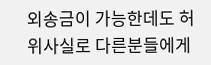외송금이 가능한데도 허위사실로 다른분들에게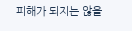피해가 되지는 않을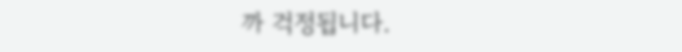까 걱정됩니다.